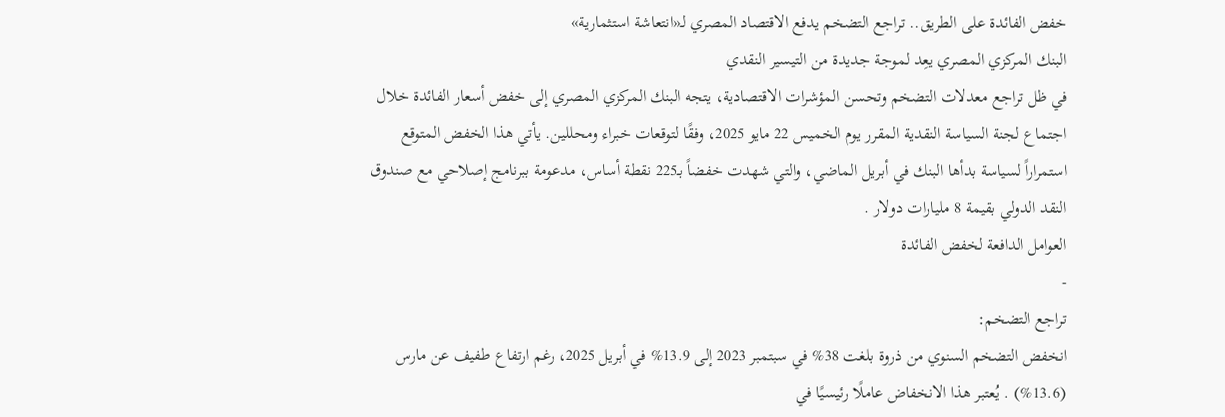خفض الفائدة على الطريق.. تراجع التضخم يدفع الاقتصاد المصري لـ«انتعاشة استثمارية»
البنك المركزي المصري يعِد لموجة جديدة من التيسير النقدي
في ظل تراجع معدلات التضخم وتحسن المؤشرات الاقتصادية، يتجه البنك المركزي المصري إلى خفض أسعار الفائدة خلال اجتماع لجنة السياسة النقدية المقرر يوم الخميس 22 مايو 2025، وفقًا لتوقعات خبراء ومحللين. يأتي هذا الخفض المتوقع استمراراً لسياسة بدأها البنك في أبريل الماضي، والتي شهدت خفضاً بـ225 نقطة أساس، مدعومة ببرنامج إصلاحي مع صندوق النقد الدولي بقيمة 8 مليارات دولار .
العوامل الدافعة لخفض الفائدة
-
تراجع التضخم:
انخفض التضخم السنوي من ذروة بلغت 38% في سبتمبر 2023 إلى 13.9% في أبريل 2025، رغم ارتفاع طفيف عن مارس (13.6%) . يُعتبر هذا الانخفاض عاملًا رئيسيًا في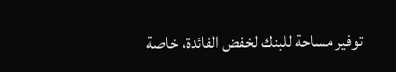توفير مساحة للبنك لخفض الفائدة، خاصة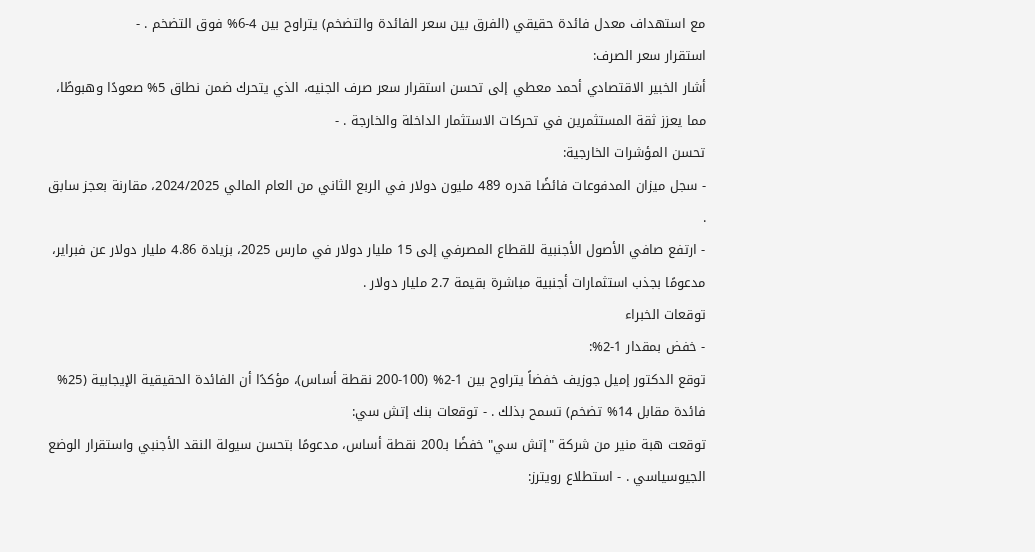مع استهداف معدل فائدة حقيقي (الفرق بين سعر الفائدة والتضخم) يتراوح بين 4-6% فوق التضخم . -
استقرار سعر الصرف:
أشار الخبير الاقتصادي أحمد معطي إلى تحسن استقرار سعر صرف الجنيه، الذي يتحرك ضمن نطاق 5% صعودًا وهبوطًا، مما يعزز ثقة المستثمرين في تحركات الاستثمار الداخلة والخارجة . -
تحسن المؤشرات الخارجية:
- سجل ميزان المدفوعات فائضًا قدره 489 مليون دولار في الربع الثاني من العام المالي 2024/2025، مقارنة بعجز سابق .
- ارتفع صافي الأصول الأجنبية للقطاع المصرفي إلى 15 مليار دولار في مارس 2025، بزيادة 4.86 مليار دولار عن فبراير، مدعومًا بجذب استثمارات أجنبية مباشرة بقيمة 2.7 مليار دولار .
توقعات الخبراء
- خفض بمقدار 1-2%:
توقع الدكتور إميل جوزيف خفضاً يتراوح بين 1-2% (100-200 نقطة أساس)، مؤكدًا أن الفائدة الحقيقية الإيجابية (25% فائدة مقابل 14% تضخم) تسمح بذلك . - توقعات بنك إتش سي:
توقعت هبة منير من شركة "إتش سي" خفضًا بـ200 نقطة أساس، مدعومًا بتحسن سيولة النقد الأجنبي واستقرار الوضع الجيوسياسي . - استطلاع رويترز: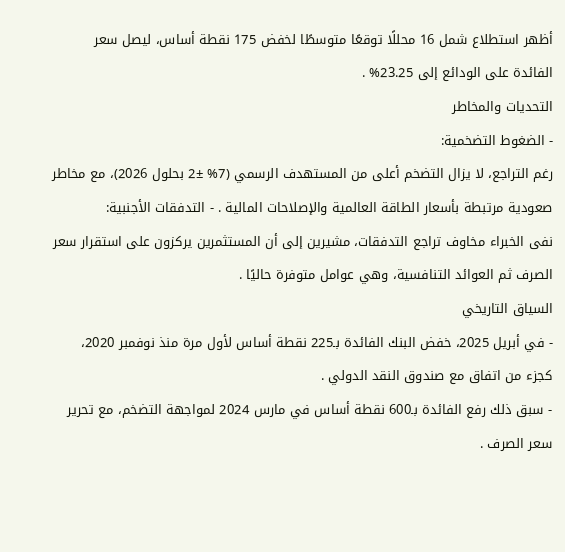أظهر استطلاع شمل 16 محللًا توقعًا متوسطًا لخفض 175 نقطة أساس، ليصل سعر الفائدة على الودائع إلى 23.25% .
التحديات والمخاطر
- الضغوط التضخمية:
رغم التراجع، لا يزال التضخم أعلى من المستهدف الرسمي (7% ±2 بحلول 2026)، مع مخاطر صعودية مرتبطة بأسعار الطاقة العالمية والإصلاحات المالية . - التدفقات الأجنبية:
نفى الخبراء مخاوف تراجع التدفقات، مشيرين إلى أن المستثمرين يركزون على استقرار سعر الصرف ثم العوائد التنافسية، وهي عوامل متوفرة حاليًا .
السياق التاريخي
- في أبريل 2025، خفض البنك الفائدة بـ225 نقطة أساس لأول مرة منذ نوفمبر 2020، كجزء من اتفاق مع صندوق النقد الدولي .
- سبق ذلك رفع الفائدة بـ600 نقطة أساس في مارس 2024 لمواجهة التضخم، مع تحرير سعر الصرف .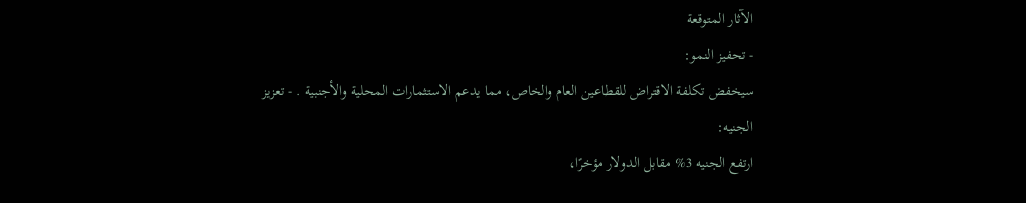الآثار المتوقعة
- تحفيز النمو:
سيخفض تكلفة الاقتراض للقطاعين العام والخاص، مما يدعم الاستثمارات المحلية والأجنبية . - تعزيز الجنيه:
ارتفع الجنيه 3% مقابل الدولار مؤخرًا،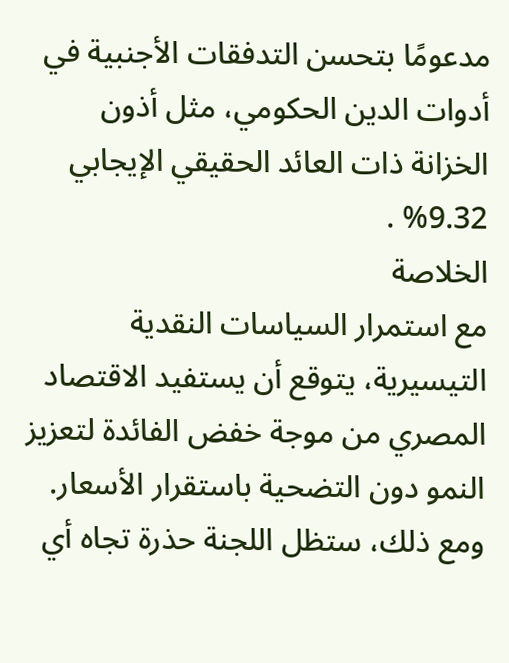مدعومًا بتحسن التدفقات الأجنبية في أدوات الدين الحكومي، مثل أذون الخزانة ذات العائد الحقيقي الإيجابي 9.32% .
الخلاصة
مع استمرار السياسات النقدية التيسيرية، يتوقع أن يستفيد الاقتصاد المصري من موجة خفض الفائدة لتعزيز النمو دون التضحية باستقرار الأسعار. ومع ذلك، ستظل اللجنة حذرة تجاه أي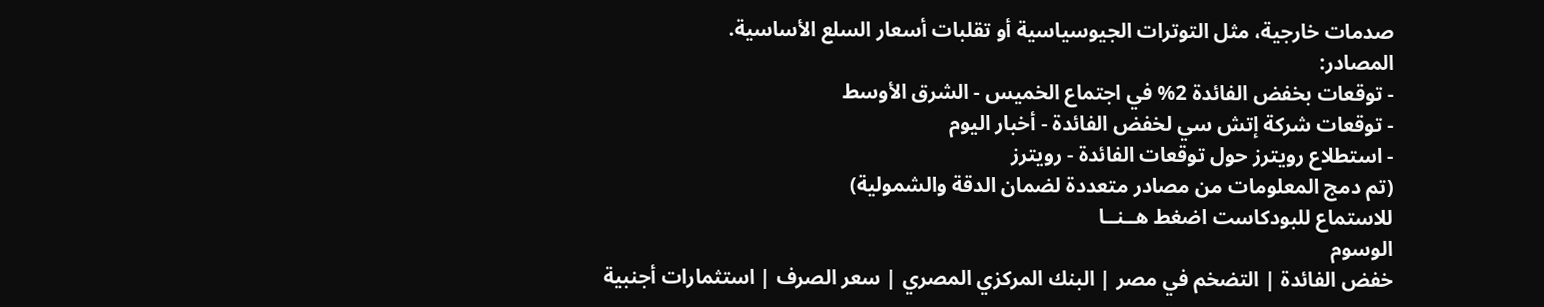صدمات خارجية، مثل التوترات الجيوسياسية أو تقلبات أسعار السلع الأساسية.
المصادر:
- توقعات بخفض الفائدة 2% في اجتماع الخميس - الشرق الأوسط
- توقعات شركة إتش سي لخفض الفائدة - أخبار اليوم
- استطلاع رويترز حول توقعات الفائدة - رويترز
(تم دمج المعلومات من مصادر متعددة لضمان الدقة والشمولية)
للاستماع للبودكاست اضغط هــنــا
الوسوم
خفض الفائدة | التضخم في مصر | البنك المركزي المصري | سعر الصرف | استثمارات أجنبية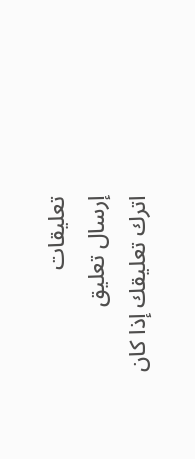تعليقات
إرسال تعليق
اترك تعليقك إذا كان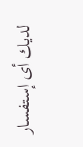لديك أى إستفسار